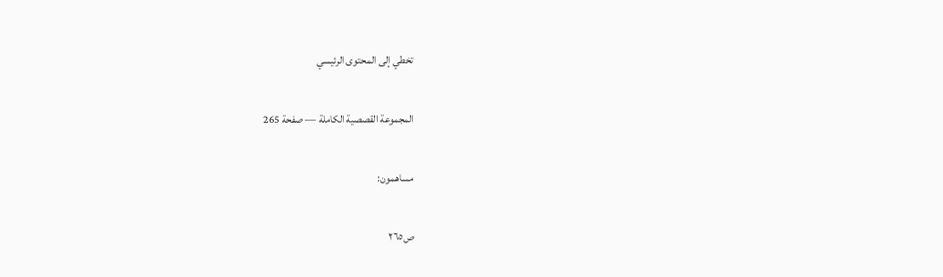تخطي إلى المحتوى الرئيسي

المجموعة القصصية الكاملة — صفحة 265

مساهمون:

ص٢٦٥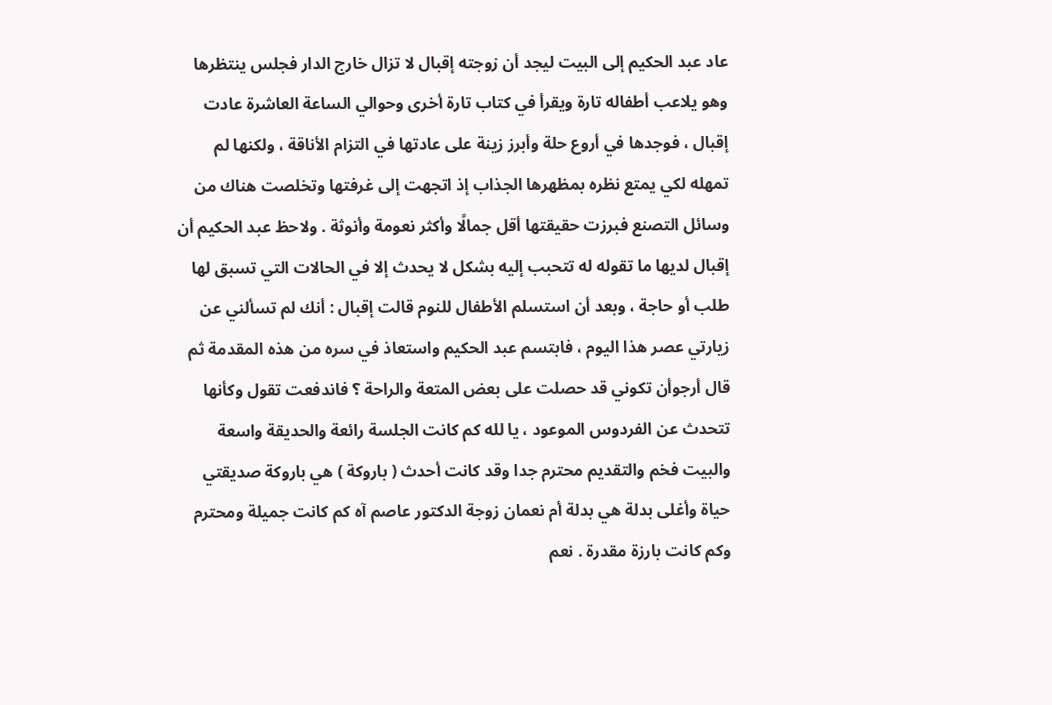عاد عبد الحكيم إلى البيت ليجد أن زوجته إقبال لا تزال خارج الدار فجلس ينتظرها وهو يلاعب أطفاله تارة ويقرأ في كتاب تارة أخرى وحوالي الساعة العاشرة عادت إقبال ، فوجدها في أروع حلة وأبرز زينة على عادتها في التزام الأناقة ، ولكنها لم تمهله لكي يمتع نظره بمظهرها الجذاب إذ اتجهت إلى غرفتها وتخلصت هناك من وسائل التصنع فبرزت حقيقتها أقل جمالًا وأكثر نعومة وأنوثة . ولاحظ عبد الحكيم أن إقبال لديها ما تقوله له تتحبب إليه بشكل لا يحدث إلا في الحالات التي تسبق لها طلب أو حاجة ، وبعد أن استسلم الأطفال للنوم قالت إقبال : أنك لم تسألني عن زيارتي عصر هذا اليوم ، فابتسم عبد الحكيم واستعاذ في سره من هذه المقدمة ثم قال أرجوأن تكوني قد حصلت على بعض المتعة والراحة ؟ فاندفعت تقول وكأنها تتحدث عن الفردوس الموعود ، يا لله كم كانت الجلسة رائعة والحديقة واسعة والبيت فخم والتقديم محترم جدا وقد كانت أحدث ( باروكة ) هي باروكة صديقتي حياة وأغلى بدلة هي بدلة أم نعمان زوجة الدكتور عاصم آه كم كانت جميلة ومحترم وكم كانت بارزة مقدرة . نعم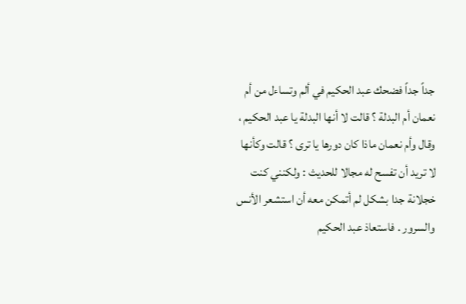جداً جداً فضحك عبد الحكيم في ألم وتساءل من أم نعمان أم البدلة ؟ قالت لا أنها البدلة يا عبد الحكيم ، وقال وأم نعمان ماذا كان دورها يا ترى ؟ قالت وكأنها لا تريد أن تفسح له مجالا للحديث : ولكنني كنت خجلانة جدا بشكل لم أتمكن معه أن استشعر الأنس والسرور . فاستعاذ عبد الحكيم